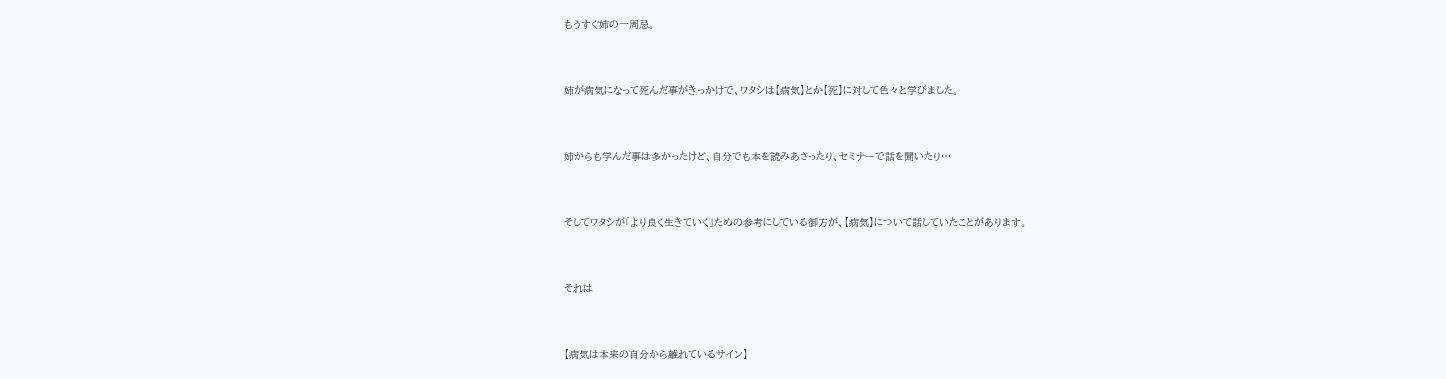もうすぐ姉の一周忌。


姉が病気になって死んだ事がきっかけで、ワタシは【病気】とか【死】に対して色々と学びました。


姉からも学んだ事は多かったけど、自分でも本を読みあさったり、セミナーで話を聞いたり…


そしてワタシが「より良く生きていく」ための参考にしている御方が、【病気】について話していたことがあります。


それは


【病気は本来の自分から離れているサイン】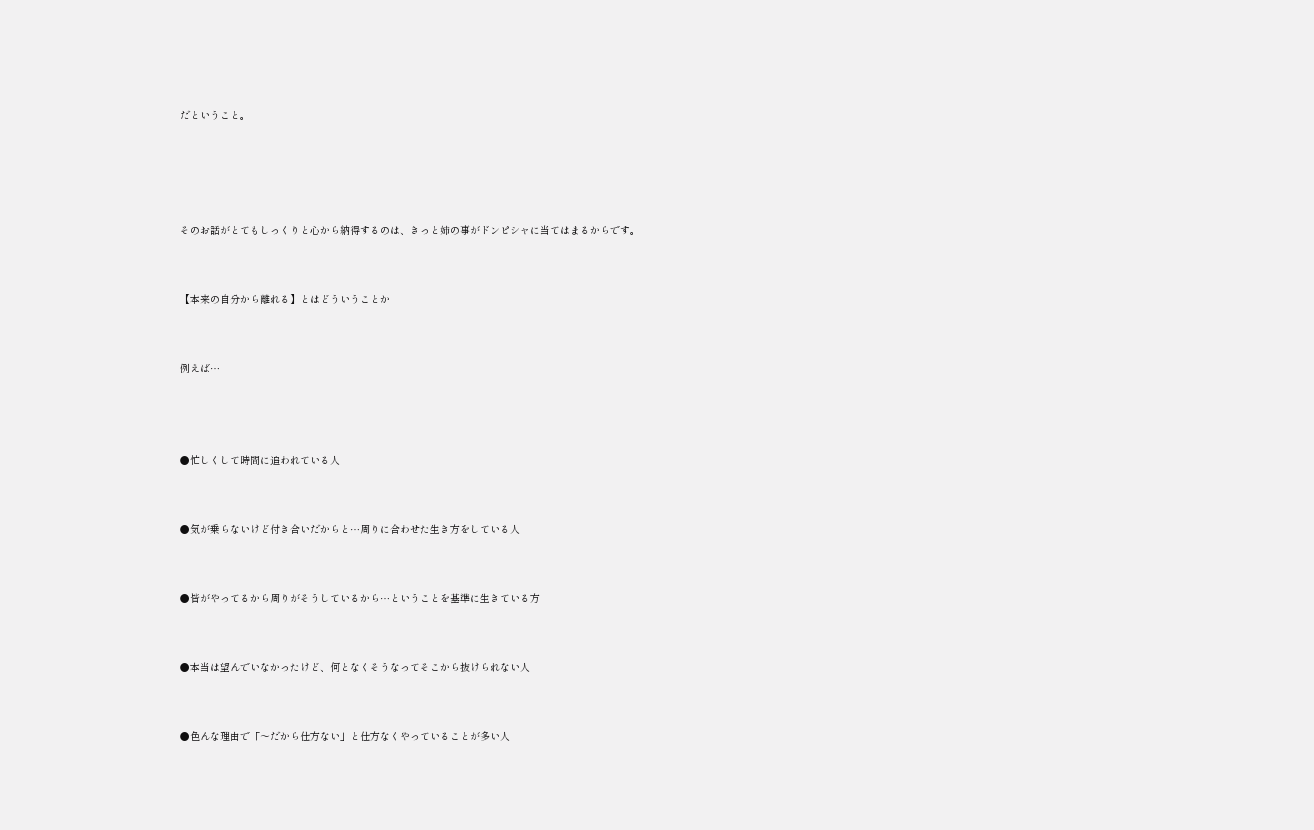だということ。




そのお話がとてもしっくりと心から納得するのは、きっと姉の事がドンピシャに当てはまるからです。


【本来の自分から離れる】とはどういうことか


例えば…



●忙しくして時間に追われている人


●気が乗らないけど付き合いだからと…周りに合わせた生き方をしている人


●皆がやってるから周りがそうしているから…ということを基準に生きている方


●本当は望んでいなかったけど、何となくそうなってそこから抜けられない人


●色んな理由で「〜だから仕方ない」と仕方なくやっていることが多い人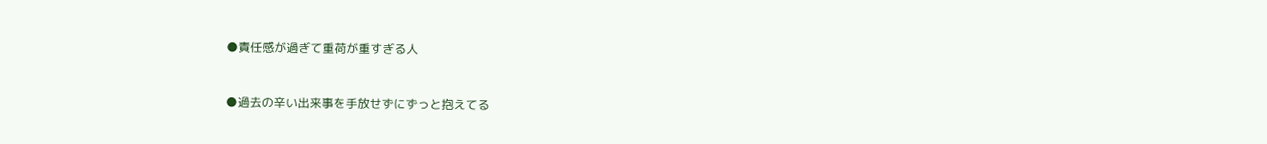●責任感が過ぎて重荷が重すぎる人


●過去の辛い出来事を手放せずにずっと抱えてる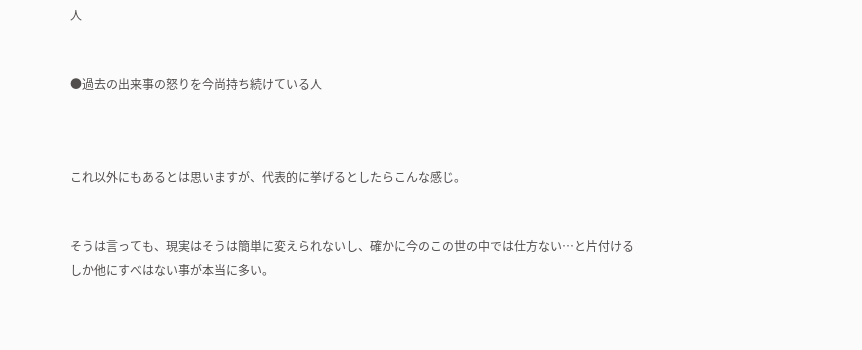人


●過去の出来事の怒りを今尚持ち続けている人



これ以外にもあるとは思いますが、代表的に挙げるとしたらこんな感じ。


そうは言っても、現実はそうは簡単に変えられないし、確かに今のこの世の中では仕方ない…と片付けるしか他にすべはない事が本当に多い。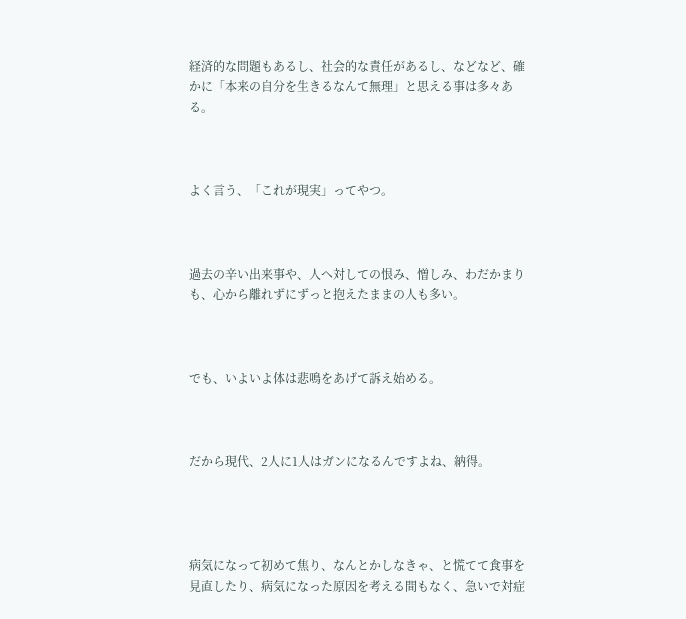経済的な問題もあるし、社会的な責任があるし、などなど、確かに「本来の自分を生きるなんて無理」と思える事は多々ある。



よく言う、「これが現実」ってやつ。



過去の辛い出来事や、人へ対しての恨み、憎しみ、わだかまりも、心から離れずにずっと抱えたままの人も多い。



でも、いよいよ体は悲鳴をあげて訴え始める。



だから現代、2人に1人はガンになるんですよね、納得。




病気になって初めて焦り、なんとかしなきゃ、と慌てて食事を見直したり、病気になった原因を考える間もなく、急いで対症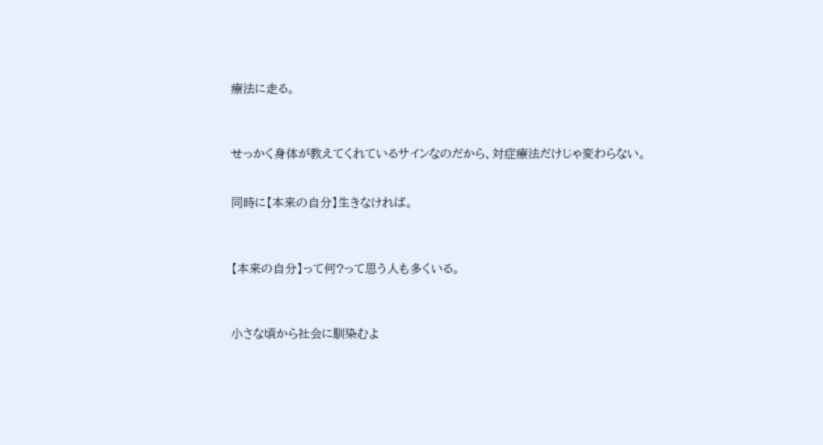療法に走る。



せっかく身体が教えてくれているサインなのだから、対症療法だけじゃ変わらない。


同時に【本来の自分】生きなければ。



【本来の自分】って何?って思う人も多くいる。



小さな頃から社会に馴染むよ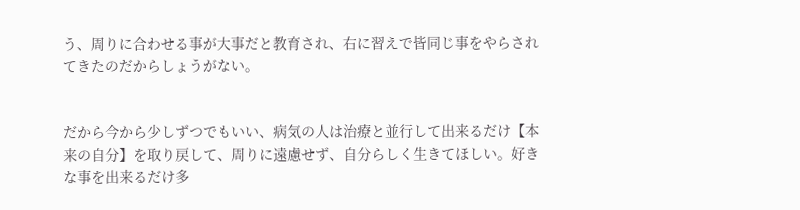う、周りに合わせる事が大事だと教育され、右に習えで皆同じ事をやらされてきたのだからしょうがない。


だから今から少しずつでもいい、病気の人は治療と並行して出来るだけ【本来の自分】を取り戻して、周りに遠慮せず、自分らしく生きてほしい。好きな事を出来るだけ多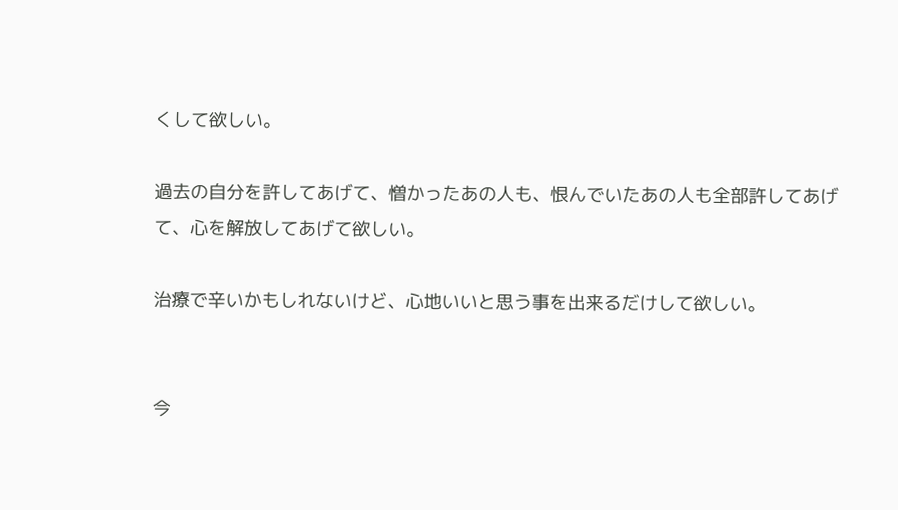くして欲しい。

過去の自分を許してあげて、憎かったあの人も、恨んでいたあの人も全部許してあげて、心を解放してあげて欲しい。

治療で辛いかもしれないけど、心地いいと思う事を出来るだけして欲しい。


今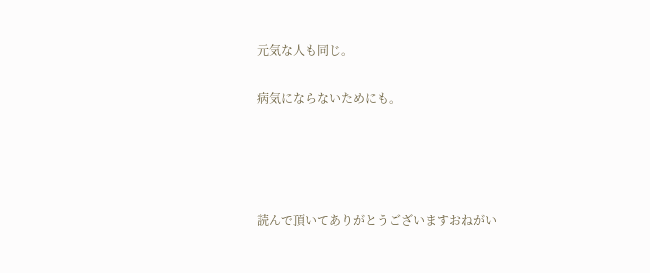元気な人も同じ。

病気にならないためにも。




読んで頂いてありがとうございますおねがい